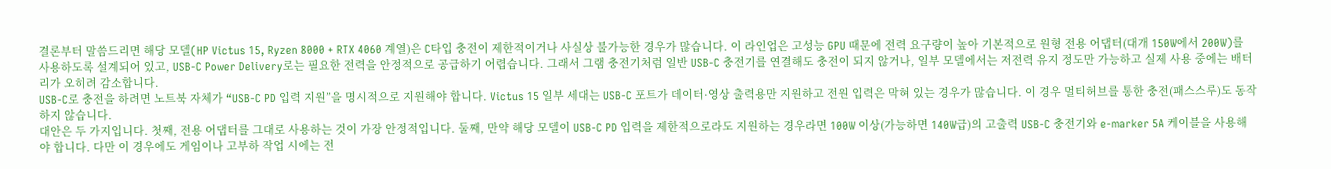결론부터 말씀드리면 해당 모델(HP Victus 15, Ryzen 8000 + RTX 4060 계열)은 C타입 충전이 제한적이거나 사실상 불가능한 경우가 많습니다. 이 라인업은 고성능 GPU 때문에 전력 요구량이 높아 기본적으로 원형 전용 어댑터(대개 150W에서 200W)를 사용하도록 설계되어 있고, USB-C Power Delivery로는 필요한 전력을 안정적으로 공급하기 어렵습니다. 그래서 그램 충전기처럼 일반 USB-C 충전기를 연결해도 충전이 되지 않거나, 일부 모델에서는 저전력 유지 정도만 가능하고 실제 사용 중에는 배터리가 오히려 감소합니다.
USB-C로 충전을 하려면 노트북 자체가 “USB-C PD 입력 지원”을 명시적으로 지원해야 합니다. Victus 15 일부 세대는 USB-C 포트가 데이터·영상 출력용만 지원하고 전원 입력은 막혀 있는 경우가 많습니다. 이 경우 멀티허브를 통한 충전(패스스루)도 동작하지 않습니다.
대안은 두 가지입니다. 첫째, 전용 어댑터를 그대로 사용하는 것이 가장 안정적입니다. 둘째, 만약 해당 모델이 USB-C PD 입력을 제한적으로라도 지원하는 경우라면 100W 이상(가능하면 140W급)의 고출력 USB-C 충전기와 e-marker 5A 케이블을 사용해야 합니다. 다만 이 경우에도 게임이나 고부하 작업 시에는 전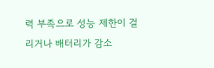력 부족으로 성능 제한이 걸리거나 배터리가 감소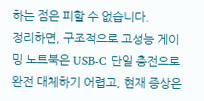하는 점은 피할 수 없습니다.
정리하면, 구조적으로 고성능 게이밍 노트북은 USB-C 단일 충전으로 완전 대체하기 어렵고, 현재 증상은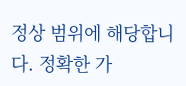정상 범위에 해당합니다. 정확한 가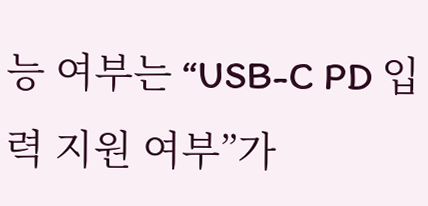능 여부는 “USB-C PD 입력 지원 여부”가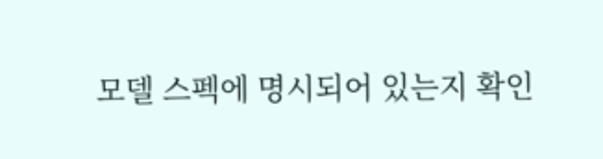모델 스펙에 명시되어 있는지 확인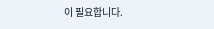이 필요합니다.